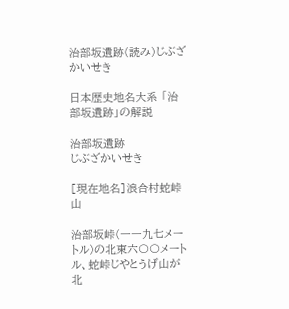治部坂遺跡(読み)じぶざかいせき

日本歴史地名大系 「治部坂遺跡」の解説

治部坂遺跡
じぶざかいせき

[現在地名]浪合村蛇峠山

治部坂峠(一一九七メートル)の北東六〇〇メートル、蛇峠じやとうげ山が北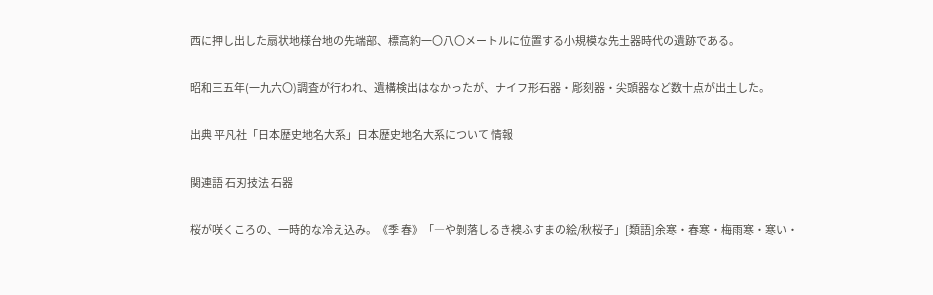西に押し出した扇状地様台地の先端部、標高約一〇八〇メートルに位置する小規模な先土器時代の遺跡である。

昭和三五年(一九六〇)調査が行われ、遺構検出はなかったが、ナイフ形石器・彫刻器・尖頭器など数十点が出土した。

出典 平凡社「日本歴史地名大系」日本歴史地名大系について 情報

関連語 石刃技法 石器

桜が咲くころの、一時的な冷え込み。《季 春》「―や剝落しるき襖ふすまの絵/秋桜子」[類語]余寒・春寒・梅雨寒・寒い・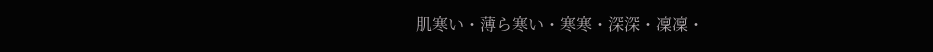肌寒い・薄ら寒い・寒寒・深深・凜凜・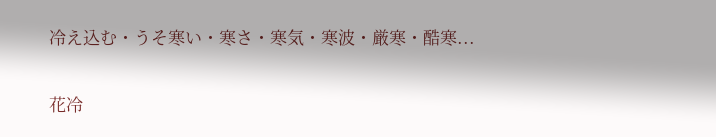冷え込む・うそ寒い・寒さ・寒気・寒波・厳寒・酷寒...

花冷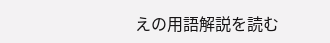えの用語解説を読む